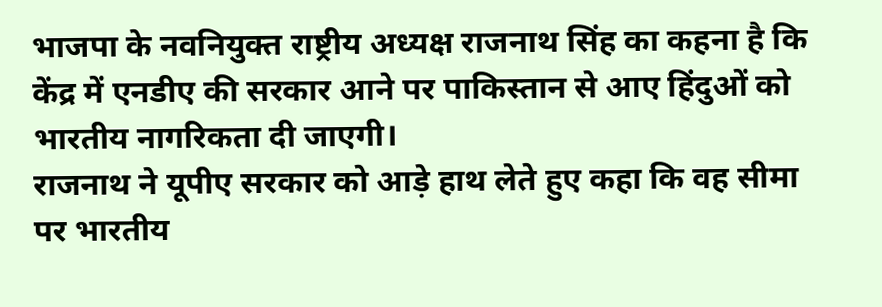भाजपा के नवनियुक्त राष्ट्रीय अध्यक्ष राजनाथ सिंह का कहना है कि केंद्र में एनडीए की सरकार आने पर पाकिस्तान से आए हिंदुओं को भारतीय नागरिकता दी जाएगी।
राजनाथ ने यूपीए सरकार को आड़े हाथ लेते हुए कहा कि वह सीमा पर भारतीय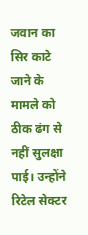जवान का सिर काटे जाने के मामले को ठीक ढंग से नहीं सुलक्षा पाई। उन्होंने रिटेल सेक्टर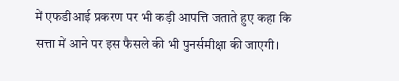में एफडीआई प्रकरण पर भी कड़ी आपत्ति जताते हुए कहा कि सत्ता में आने पर इस फैसले की भी पुनर्समीक्षा की जाएगी।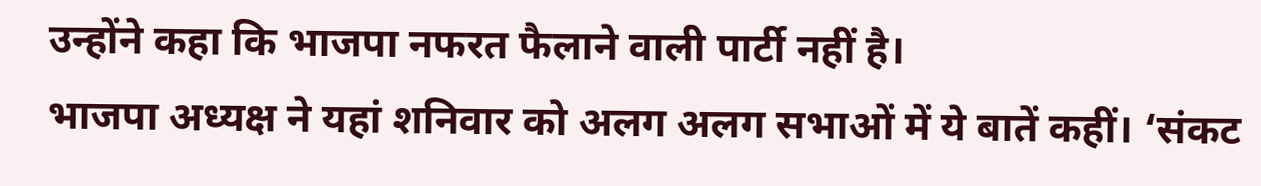उन्होंने कहा कि भाजपा नफरत फैलाने वाली पार्टी नहीं है।
भाजपा अध्यक्ष ने यहां शनिवार को अलग अलग सभाओं में ये बातें कहीं। ‘संकट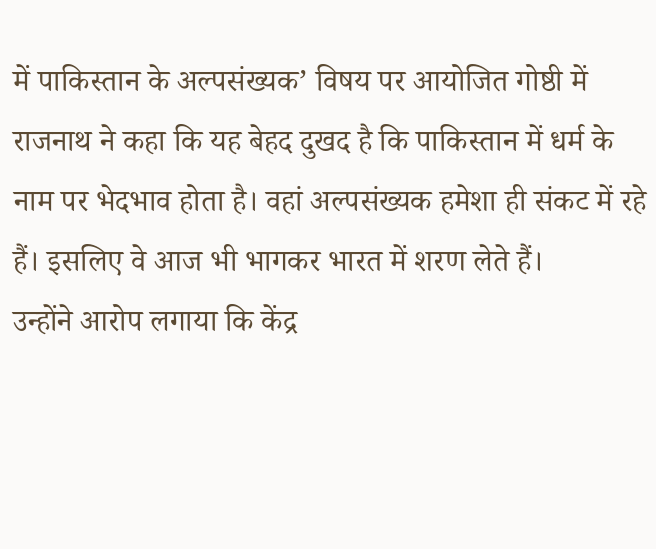में पाकिस्तान के अल्पसंख्यक’ विषय पर आयोजित गोष्ठी में राजनाथ ने कहा कि यह बेहद दुखद है कि पाकिस्तान में धर्म के नाम पर भेदभाव होता है। वहां अल्पसंख्यक हमेशा ही संकट में रहे हैं। इसलिए वे आज भी भागकर भारत में शरण लेते हैं।
उन्होंने आरोप लगाया कि केंद्र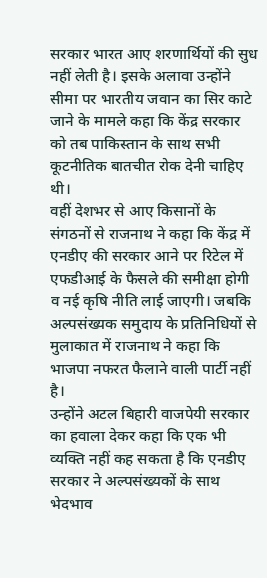सरकार भारत आए शरणार्थियों की सुध नहीं लेती है। इसके अलावा उन्होंने सीमा पर भारतीय जवान का सिर काटे जाने के मामले कहा कि केंद्र सरकार को तब पाकिस्तान के साथ सभी कूटनीतिक बातचीत रोक देनी चाहिए थी।
वहीं देशभर से आए किसानों के संगठनों से राजनाथ ने कहा कि केंद्र में एनडीए की सरकार आने पर रिटेल में एफडीआई के फैसले की समीक्षा होगी व नई कृषि नीति लाई जाएगी। जबकि अल्पसंख्यक समुदाय के प्रतिनिधियों से मुलाकात में राजनाथ ने कहा कि भाजपा नफरत फैलाने वाली पार्टी नहीं है।
उन्होंने अटल बिहारी वाजपेयी सरकार का हवाला देकर कहा कि एक भी व्यक्ति नहीं कह सकता है कि एनडीए सरकार ने अल्पसंख्यकों के साथ भेदभाव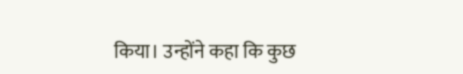किया। उन्होंने कहा कि कुछ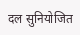दल सुनियोजित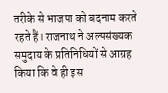तरीके से भाजपा को बदनाम करते रहते हैं। राजनाथ ने अल्पसंख्यक समुदाय के प्रतिनिधियों से आग्रह किया कि वे ही इस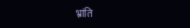भ्रांति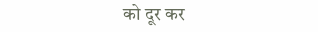को दूर कर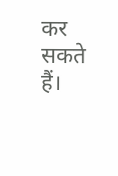कर सकते हैं।